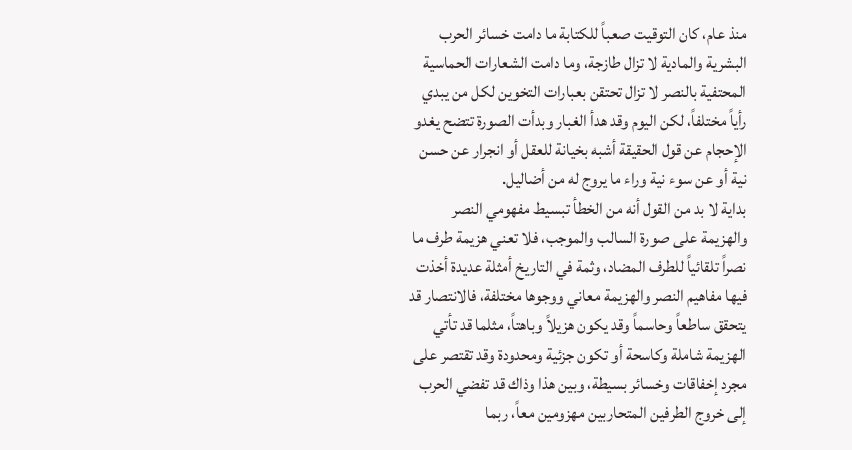منذ عام، كان التوقيت صعباً للكتابة ما دامت خسائر الحرب البشرية والمادية لا تزال طازجة، وما دامت الشعارات الحماسية المحتفية بالنصر لا تزال تحتقن بعبارات التخوين لكل من يبدي رأياً مختلفاً، لكن اليوم وقد هدأ الغبار وبدأت الصورة تتضح يغدو الإحجام عن قول الحقيقة أشبه بخيانة للعقل أو انجرار عن حسن نية أو عن سوء نية وراء ما يروج له من أضاليل.
بداية لا بد من القول أنه من الخطأ تبسيط مفهومي النصر والهزيمة على صورة السالب والموجب، فلا تعني هزيمة طرف ما نصراً تلقائياً للطرف المضاد، وثمة في التاريخ أمثلة عديدة أخذت فيها مفاهيم النصر والهزيمة معاني ووجوها مختلفة، فالانتصار قد يتحقق ساطعاً وحاسماً وقد يكون هزيلاً وباهتاً، مثلما قد تأتي الهزيمة شاملة وكاسحة أو تكون جزئية ومحدودة وقد تقتصر على مجرد إخفاقات وخسائر بسيطة، وبين هذا وذاك قد تفضي الحرب إلى خروج الطرفين المتحاربين مهزومين معاً، ربما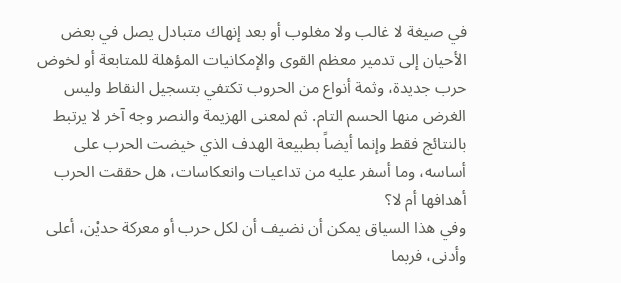في صيغة لا غالب ولا مغلوب أو بعد إنهاك متبادل يصل في بعض الأحيان إلى تدمير معظم القوى والإمكانيات المؤهلة للمتابعة أو لخوض حرب جديدة، وثمة أنواع من الحروب تكتفي بتسجيل النقاط وليس الغرض منها الحسم التام. ثم لمعنى الهزيمة والنصر وجه آخر لا يرتبط بالنتائج فقط وإنما أيضاً بطبيعة الهدف الذي خيضت الحرب على أساسه، وما أسفر عليه من تداعيات وانعكاسات، هل حققت الحرب أهدافها أم لا؟
وفي هذا السياق يمكن أن نضيف أن لكل حرب أو معركة حديْن، أعلى وأدنى، فربما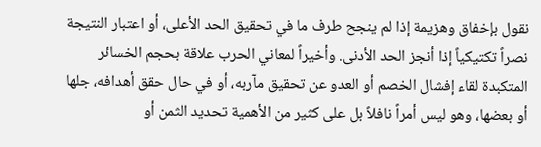نقول بإخفاق وهزيمة إذا لم ينجح طرف ما في تحقيق الحد الأعلى، أو اعتبار النتيجة نصراً تكتيكياً إذا أنجز الحد الأدنى. وأخيراً لمعاني الحرب علاقة بحجم الخسائر المتكبدة لقاء إفشال الخصم أو العدو عن تحقيق مآربه، أو في حال حقق أهدافه، جلها أو بعضها، وهو ليس أمراً نافلاً بل على كثير من الأهمية تحديد الثمن أو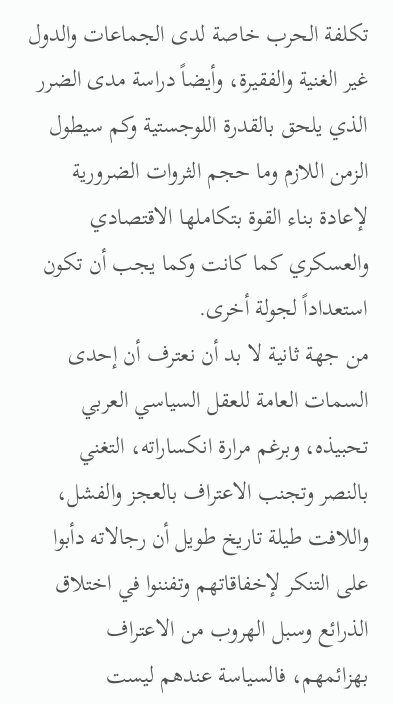تكلفة الحرب خاصة لدى الجماعات والدول غير الغنية والفقيرة، وأيضاً دراسة مدى الضرر الذي يلحق بالقدرة اللوجستية وكم سيطول الزمن اللازم وما حجم الثروات الضرورية لإعادة بناء القوة بتكاملها الاقتصادي والعسكري كما كانت وكما يجب أن تكون استعداداً لجولة أخرى.
من جهة ثانية لا بد أن نعترف أن إحدى السمات العامة للعقل السياسي العربي تحبيذه، وبرغم مرارة انكساراته، التغني بالنصر وتجنب الاعتراف بالعجز والفشل، واللافت طيلة تاريخ طويل أن رجالاته دأبوا على التنكر لإخفاقاتهم وتفننوا في اختلاق الذرائع وسبل الهروب من الاعتراف بهزائمهم، فالسياسة عندهم ليست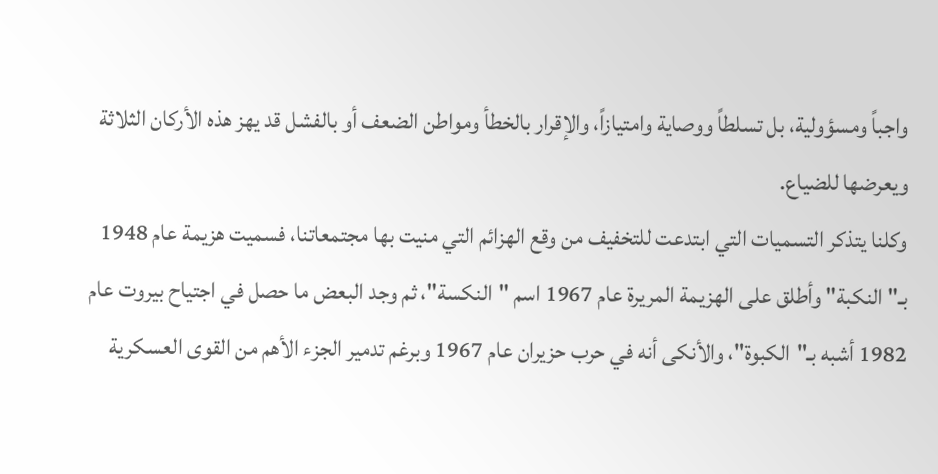واجباً ومسؤولية، بل تسلطاً ووصاية وامتيازاً، والإقرار بالخطأ ومواطن الضعف أو بالفشل قد يهز هذه الأركان الثلاثة ويعرضها للضياع.
وكلنا يتذكر التسميات التي ابتدعت للتخفيف من وقع الهزائم التي منيت بها مجتمعاتنا، فسميت هزيمة عام 1948 بـ"النكبة" وأطلق على الهزيمة المريرة عام 1967 اسم "النكسة"، ثم وجد البعض ما حصل في اجتياح بيروت عام 1982 أشبه بـ"الكبوة"، والأنكى أنه في حرب حزيران عام 1967 وبرغم تدمير الجزء الأهم من القوى العسكرية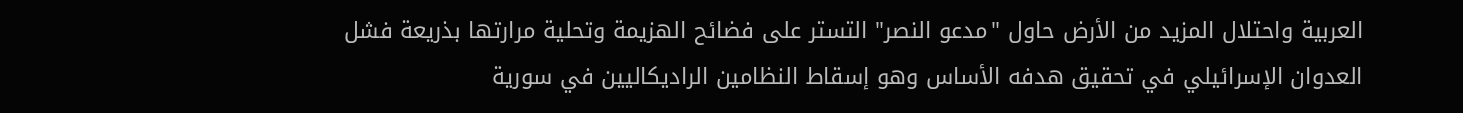العربية واحتلال المزيد من الأرض حاول "مدعو النصر" التستر على فضائح الهزيمة وتحلية مرارتها بذريعة فشل العدوان الإسرائيلي في تحقيق هدفه الأساس وهو إسقاط النظامين الراديكاليين في سورية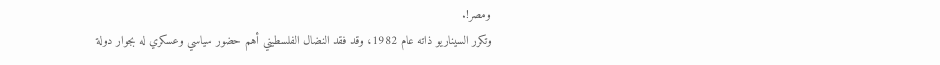ومصر!.
وتكرر السيناريو ذاته عام 1982، وقد فقد النضال الفلسطيني أهم حضور سياسي وعسكري له بجوار دولة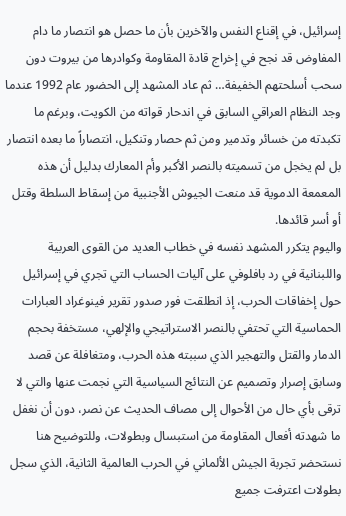إسرائيل، في إقناع النفس والآخرين بأن ما حصل هو انتصار ما دام المفاوض قد نجح في إخراج قادة المقاومة وكوادرها من بيروت دون سحب أسلحتهم الخفيفة… ثم عاد المشهد إلى الحضور عام 1992 عندما وجد النظام العراقي السابق في اندحار قواته من الكويت، وبرغم ما تكبدته من خسائر وتدمير ومن ثم حصار وتنكيل، انتصاراً ما بعده انتصار بل لم يخجل من تسميته بالنصر الأكبر وأم المعارك بدليل أن هذه المعمعة الدموية قد منعت الجيوش الأجنبية من إسقاط السلطة وقتل أو أسر قائدها.
واليوم يتكرر المشهد نفسه في خطاب العديد من القوى العربية واللبنانية في رد بافلوفي على آليات الحساب التي تجري في إسرائيل حول إخفاقات الحرب، إذ انطلقت فور صدور تقرير فينوغراد العبارات الحماسية التي تحتفي بالنصر الاستراتيجي والإلهي، مستخفة بحجم الدمار والقتل والتهجير الذي سببته هذه الحرب، ومتغافلة عن قصد وسابق إصرار وتصميم عن النتائج السياسية التي نجمت عنها والتي لا ترقى بأي حال من الأحوال إلى مصاف الحديث عن نصر، دون أن نغفل ما شهدته أفعال المقاومة من استبسال وبطولات، وللتوضيح هنا نستحضر تجربة الجيش الألماني في الحرب العالمية الثانية، الذي سجل بطولات اعترفت جميع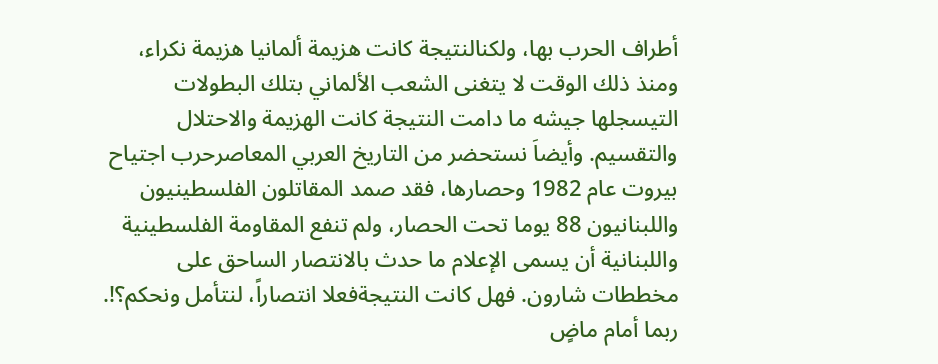أطراف الحرب بها، ولكنالنتيجة كانت هزيمة ألمانيا هزيمة نكراء، ومنذ ذلك الوقت لا يتغنى الشعب الألماني بتلك البطولات التيسجلها جيشه ما دامت النتيجة كانت الهزيمة والاحتلال والتقسيم. وأيضاَ نستحضر من التاريخ العربي المعاصرحرب اجتياح بيروت عام 1982 وحصارها، فقد صمد المقاتلون الفلسطينيون واللبنانيون 88 يوما تحت الحصار، ولم تنفع المقاومة الفلسطينية واللبنانية أن يسمى الإعلام ما حدث بالانتصار الساحق على مخططات شارون. فهل كانت النتيجةفعلا انتصاراً، لنتأمل ونحكم؟!.
ربما أمام ماضٍ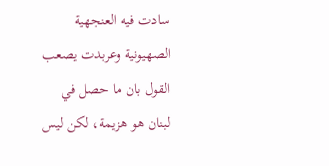سادت فيه العنجهية الصهيونية وعربدت يصعب القول بان ما حصل في لبنان هو هزيمة، لكن ليس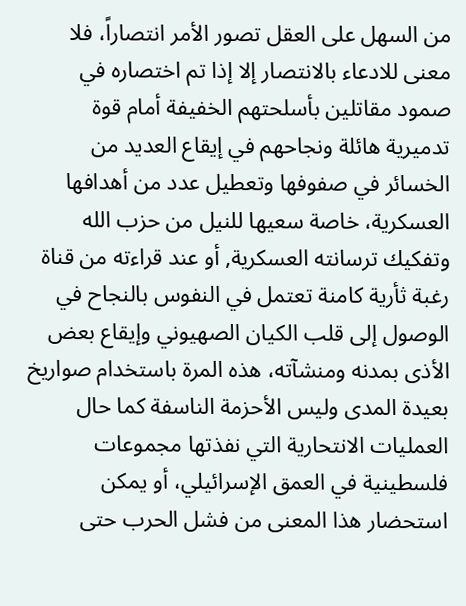من السهل على العقل تصور الأمر انتصاراً، فلا معنى للادعاء بالانتصار إلا إذا تم اختصاره في صمود مقاتلين بأسلحتهم الخفيفة أمام قوة تدميرية هائلة ونجاحهم في إيقاع العديد من الخسائر في صفوفها وتعطيل عدد من أهدافها العسكرية، خاصة سعيها للنيل من حزب الله وتفكيك ترسانته العسكرية, أو عند قراءته من قناة رغبة ثأرية كامنة تعتمل في النفوس بالنجاح في الوصول إلى قلب الكيان الصهيوني وإيقاع بعض الأذى بمدنه ومنشآته، هذه المرة باستخدام صواريخ بعيدة المدى وليس الأحزمة الناسفة كما حال العمليات الانتحارية التي نفذتها مجموعات فلسطينية في العمق الإسرائيلي، أو يمكن استحضار هذا المعنى من فشل الحرب حتى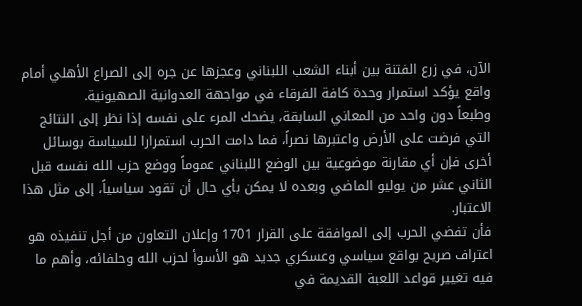الآن، في زرع الفتنة بين أبناء الشعب اللبناني وعجزها عن جره إلى الصراع الأهلي أمام واقع يؤكد استمرار وحدة كافة الفرقاء في مواجهة العدوانية الصهيونية.
وطبعاً دون واحد من المعاني السابقة، يضحك المرء على نفسه إذا نظر إلى النتائج التي فرضت على الأرض واعتبرها نصراً، فما دامت الحرب استمرارا للسياسة بوسائل أخرى فإن أي مقارنة موضوعية بين الوضع اللبناني عموماً ووضع حزب الله نفسه قبل الثاني عشر من يوليو الماضي وبعده لا يمكن بأي حال أن تقود سياسياً، إلى مثل هذا الاعتبار.
فأن تفضي الحرب إلى الموافقة على القرار 1701 وإعلان التعاون من أجل تنفيذه هو اعتراف صريح بواقع سياسي وعسكري جديد هو الأسوأ لحزب الله وحلفائه، وأهم ما فيه تغيير قواعد اللعبة القديمة في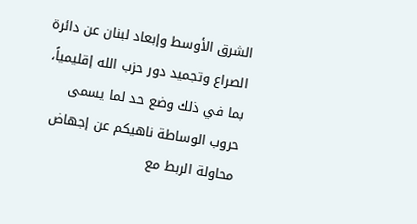الشرق الأوسط وإبعاد لبنان عن دائرة الصراع وتجميد دور حزب الله إقليمياً، بما في ذلك وضع حد لما يسمى حروب الوساطة ناهيكم عن إجهاض محاولة الربط مع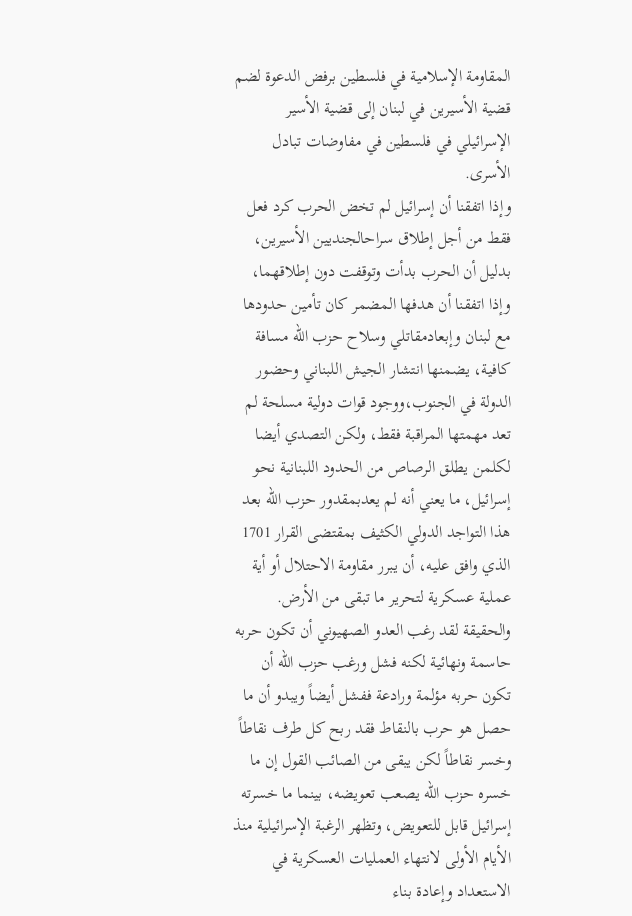المقاومة الإسلامية في فلسطين برفض الدعوة لضم قضية الأسيرين في لبنان إلى قضية الأسير الإسرائيلي في فلسطين في مفاوضات تبادل الأسرى.
وإذا اتفقنا أن إسرائيل لم تخض الحرب كرد فعل فقط من أجل إطلاق سراحالجنديين الأسيرين، بدليل أن الحرب بدأت وتوقفت دون إطلاقهما، وإذا اتفقنا أن هدفها المضمر كان تأمين حدودها مع لبنان وإبعادمقاتلي وسلاح حزب الله مسافة كافية، يضمنها انتشار الجيش اللبناني وحضور الدولة في الجنوب،ووجود قوات دولية مسلحة لم تعد مهمتها المراقبة فقط، ولكن التصدي أيضا لكلمن يطلق الرصاص من الحدود اللبنانية نحو إسرائيل، ما يعني أنه لم يعدبمقدور حزب الله بعد هذا التواجد الدولي الكثيف بمقتضى القرار 1701 الذي وافق عليه، أن يبرر مقاومة الاحتلال أو أية عملية عسكرية لتحرير ما تبقى من الأرض.
والحقيقة لقد رغب العدو الصهيوني أن تكون حربه حاسمة ونهائية لكنه فشل ورغب حزب الله أن تكون حربه مؤلمة ورادعة ففشل أيضاً ويبدو أن ما حصل هو حرب بالنقاط فقد ربح كل طرف نقاطاً وخسر نقاطاً لكن يبقى من الصائب القول إن ما خسره حزب الله يصعب تعويضه، بينما ما خسرته إسرائيل قابل للتعويض، وتظهر الرغبة الإسرائيلية منذ الأيام الأولى لانتهاء العمليات العسكرية في الاستعداد وإعادة بناء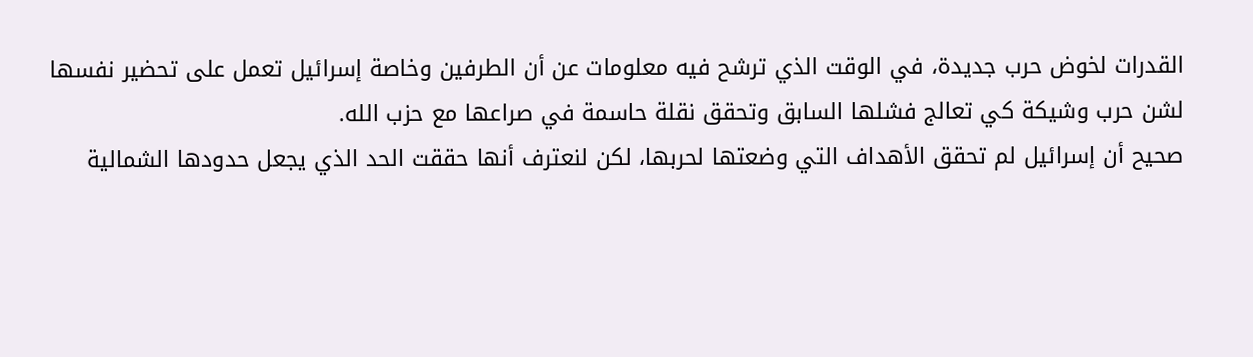القدرات لخوض حرب جديدة، في الوقت الذي ترشح فيه معلومات عن أن الطرفين وخاصة إسرائيل تعمل على تحضير نفسها لشن حرب وشيكة كي تعالج فشلها السابق وتحقق نقلة حاسمة في صراعها مع حزب الله.
صحيح أن إسرائيل لم تحقق الأهداف التي وضعتها لحربها، لكن لنعترف أنها حققت الحد الذي يجعل حدودها الشمالية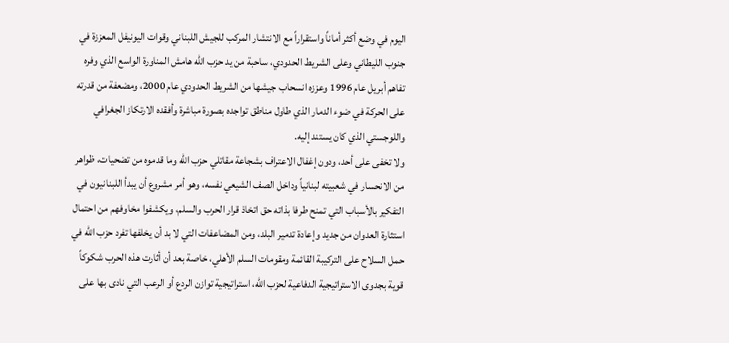اليوم في وضع أكثر أماناً واستقراراً مع الانتشار المركب للجيش اللبناني وقوات اليونيفل المعززة في جنوب الليطاني وعلى الشريط الحدودي، ساحبة من يد حزب الله هامش المناورة الواسع الذي وفره تفاهم أبريل عام 1996 وعززه انسحاب جيشها من الشريط الحدودي عام 2000، ومضعفة من قدرته على الحركة في ضوء الدمار الذي طاول مناطق تواجده بصورة مباشرة وأفقده الارتكاز الجغرافي واللوجستي الذي كان يستند إليه.
ولا تخفى على أحد، ودون إغفال الاعتراف بشجاعة مقاتلي حزب الله وما قدموه من تضحيات، ظواهر من الانحسار في شعبيته لبنانياً وداخل الصف الشيعي نفسه، وهو أمر مشروع أن يبدأ اللبنانيون في التفكير بالأسباب التي تمنح طرفا بذاته حق اتخاذ قرار الحرب والسلم، ويكشفوا مخاوفهم من احتمال استثارة العدوان من جديد وإعادة تدمير البلد، ومن المضاعفات التي لا بد أن يخلفها تفرد حزب الله في حمل السلاح على التركيبة القائمة ومقومات السلم الأهلي، خاصة بعد أن أثارت هذه الحرب شكوكاً قوية بجدوى الاستراتيجية الدفاعية لحزب الله، استراتيجية توازن الردع أو الرعب التي نادى بها على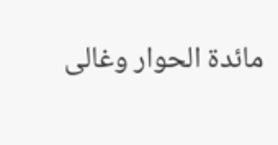مائدة الحوار وغالى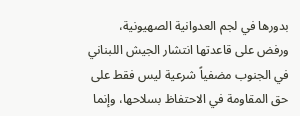بدورها في لجم العدوانية الصهيونية، ورفض على قاعدتها انتشار الجيش اللبناني في الجنوب مضفياً شرعية ليس فقط على حق المقاومة في الاحتفاظ بسلاحها، وإنما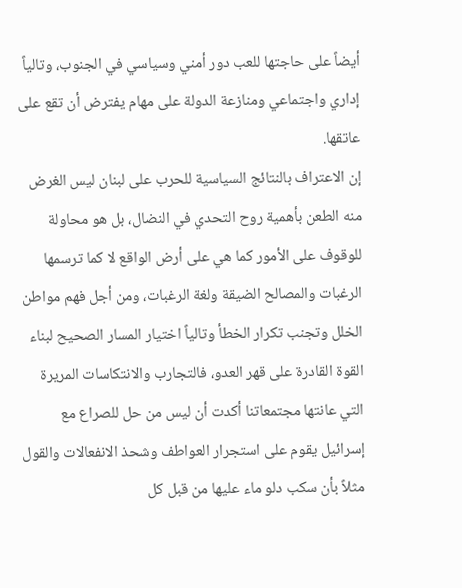أيضاً على حاجتها للعب دور أمني وسياسي في الجنوب، وتالياً إداري واجتماعي ومنازعة الدولة على مهام يفترض أن تقع على عاتقها.
إن الاعتراف بالنتائج السياسية للحرب على لبنان ليس الغرض منه الطعن بأهمية روح التحدي في النضال، بل هو محاولة للوقوف على الأمور كما هي على أرض الواقع لا كما ترسمها الرغبات والمصالح الضيقة ولغة الرغبات، ومن أجل فهم مواطن الخلل وتجنب تكرار الخطأ وتالياً اختيار المسار الصحيح لبناء القوة القادرة على قهر العدو، فالتجارب والانتكاسات المريرة التي عانتها مجتمعاتنا أكدت أن ليس من حل للصراع مع إسرائيل يقوم على استجرار العواطف وشحذ الانفعالات والقول مثلاً بأن سكب دلو ماء عليها من قبل كل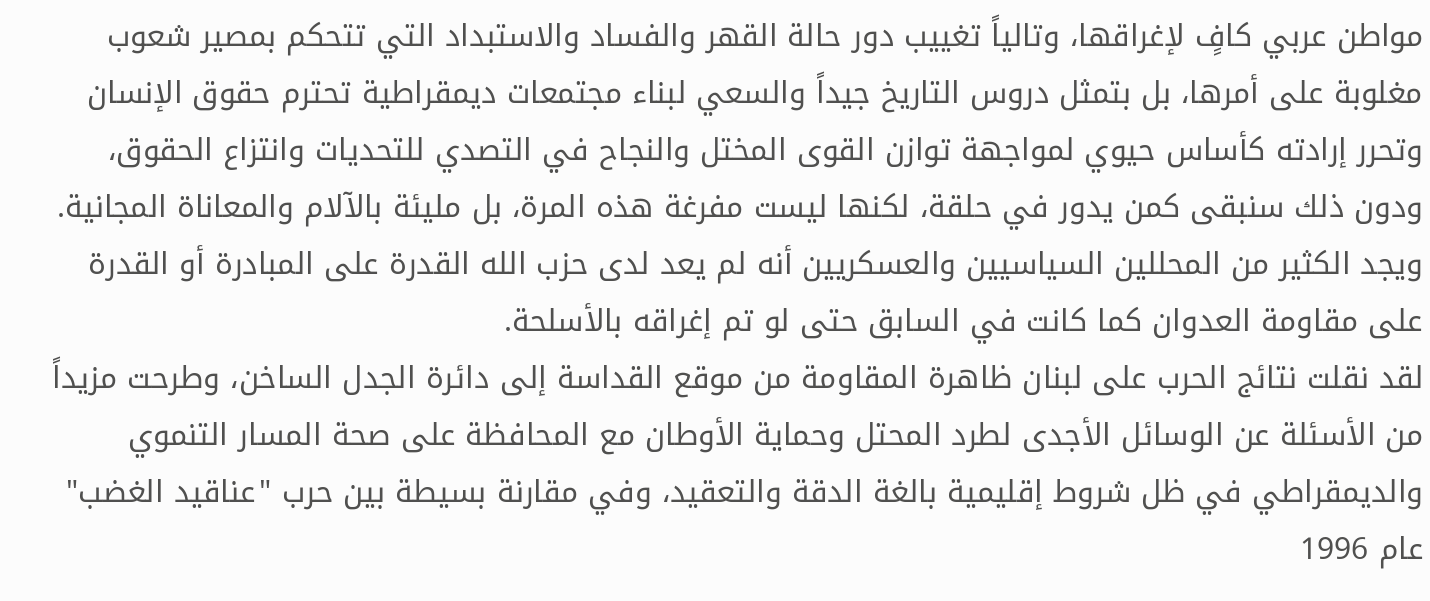مواطن عربي كافٍ لإغراقها، وتالياً تغييب دور حالة القهر والفساد والاستبداد التي تتحكم بمصير شعوب مغلوبة على أمرها، بل بتمثل دروس التاريخ جيداً والسعي لبناء مجتمعات ديمقراطية تحترم حقوق الإنسان وتحرر إرادته كأساس حيوي لمواجهة توازن القوى المختل والنجاح في التصدي للتحديات وانتزاع الحقوق، ودون ذلك سنبقى كمن يدور في حلقة، لكنها ليست مفرغة هذه المرة، بل مليئة بالآلام والمعاناة المجانية. ويجد الكثير من المحللين السياسيين والعسكريين أنه لم يعد لدى حزب الله القدرة على المبادرة أو القدرة على مقاومة العدوان كما كانت في السابق حتى لو تم إغراقه بالأسلحة.
لقد نقلت نتائج الحرب على لبنان ظاهرة المقاومة من موقع القداسة إلى دائرة الجدل الساخن، وطرحت مزيداً من الأسئلة عن الوسائل الأجدى لطرد المحتل وحماية الأوطان مع المحافظة على صحة المسار التنموي والديمقراطي في ظل شروط إقليمية بالغة الدقة والتعقيد، وفي مقارنة بسيطة بين حرب "عناقيد الغضب" عام 1996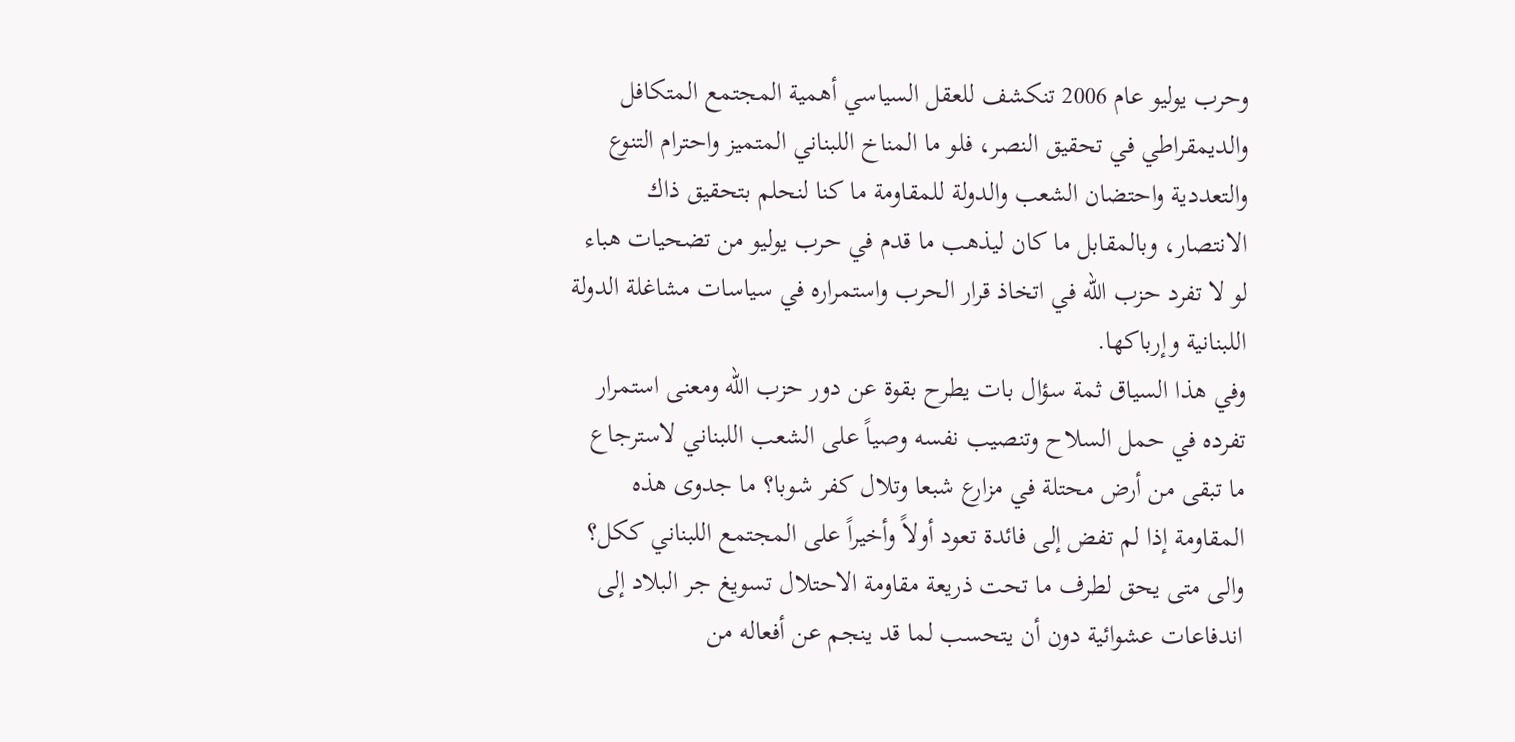وحرب يوليو عام 2006 تنكشف للعقل السياسي أهمية المجتمع المتكافل والديمقراطي في تحقيق النصر، فلو ما المناخ اللبناني المتميز واحترام التنوع والتعددية واحتضان الشعب والدولة للمقاومة ما كنا لنحلم بتحقيق ذاك الانتصار، وبالمقابل ما كان ليذهب ما قدم في حرب يوليو من تضحيات هباء لو لا تفرد حزب الله في اتخاذ قرار الحرب واستمراره في سياسات مشاغلة الدولة اللبنانية وإرباكها.
وفي هذا السياق ثمة سؤال بات يطرح بقوة عن دور حزب الله ومعنى استمرار تفرده في حمل السلاح وتنصيب نفسه وصياً على الشعب اللبناني لاسترجاع ما تبقى من أرض محتلة في مزارع شبعا وتلال كفر شوبا؟ ما جدوى هذه المقاومة إذا لم تفض إلى فائدة تعود أولاً وأخيراً على المجتمع اللبناني ككل؟ والى متى يحق لطرف ما تحت ذريعة مقاومة الاحتلال تسويغ جر البلاد إلى اندفاعات عشوائية دون أن يتحسب لما قد ينجم عن أفعاله من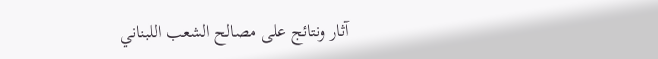آثار ونتائج على مصالح الشعب اللبناني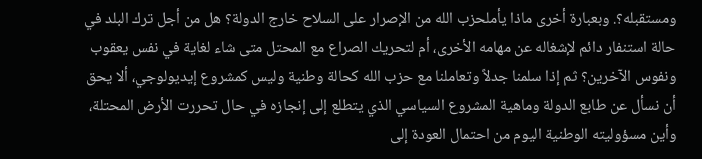ومستقبله؟. وبعبارة أخرى ماذا يأملحزب الله من الإصرار على السلاح خارج الدولة؟ هل من أجل ترك البلد في حالة استنفار دائم لإشغاله عن مهامه الأخرى، أم لتحريك الصراع مع المحتل متى شاء لغاية في نفس يعقوب ونفوس الآخرين؟ ثم إذا سلمنا جدلاً وتعاملنا مع حزب الله كحالة وطنية وليس كمشروع إيديولوجي، ألا يحق أن نسأل عن طابع الدولة وماهية المشروع السياسي الذي يتطلع إلى إنجازه في حال تحررت الأرض المحتلة، وأين مسؤوليته الوطنية اليوم من احتمال العودة إلى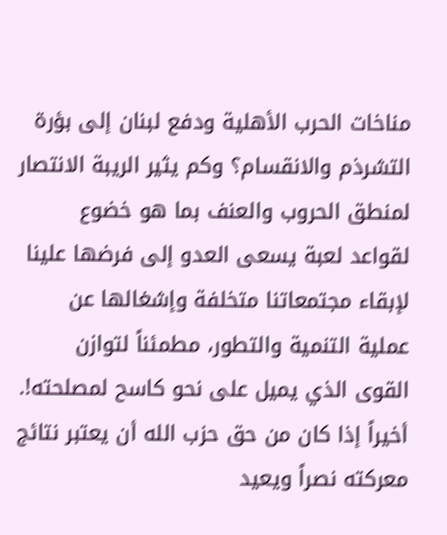مناخات الحرب الأهلية ودفع لبنان إلى بؤرة التشرذم والانقسام؟ وكم يثير الريبة الانتصار لمنطق الحروب والعنف بما هو خضوع لقواعد لعبة يسعى العدو إلى فرضها علينا لإبقاء مجتمعاتنا متخلفة وإشغالها عن عملية التنمية والتطور، مطمئناً لتوازن القوى الذي يميل على نحو كاسح لمصلحته!.
أخيراً إذا كان من حق حزب الله أن يعتبر نتائج معركته نصراً ويعيد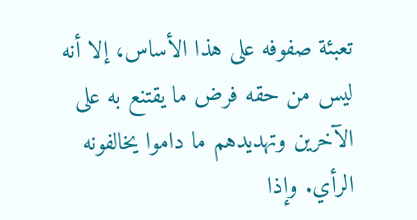تعبئة صفوفه على هذا الأساس، إلا أنه ليس من حقه فرض ما يقتنع به على الآخرين وتهديدهم ما داموا يخالفونه الرأي. وإذا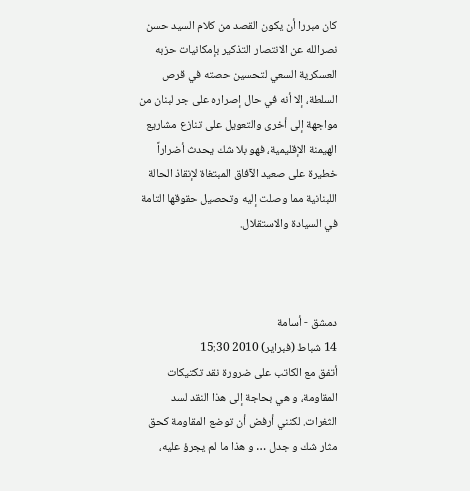كان مبررا أن يكون القصد من كلام السيد حسن نصرالله عن الانتصار التذكير بإمكانيات حزبه العسكرية السعي لتحسين حصته في قرص السلطة، إلا أنه في حال إصراره على جر لبنان من مواجهة إلى أخرى والتعويل على تنازع مشاريع الهيمنة الإقليمية، فهو بلا شك يحدث أضراراً خطيرة على صعيد الآفاق المبتغاة لإنقاذ الحالة اللبنانية مما وصلت إليه وتحصيل حقوقها التامة في السيادة والاستقلال.



دمشق - أسامة
14 شباط (فبراير) 2010 15:30
أتفق مع الكاتب على ضرورة نقد تكتيكات المقاومة، و هي بحاجة إلى هذا النقد لسد الثغرات. لكنني أرفض أن توضع المقاومة كحق مثار شك و جدل … و هذا ما لم يجرؤ عليه،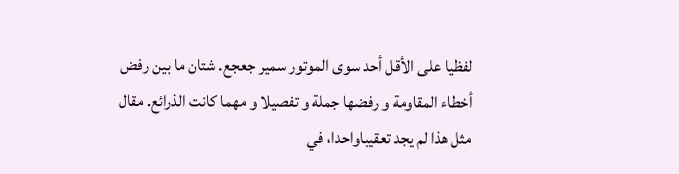لفظيا على الأقل أحد سوى الموتور سمير جعجع. شتان ما بين رفض أخطاء المقاومة و رفضها جملة و تفصيلا و مهما كانت الذرائع. مقال مثل هذا لم يجد تعقيباواحدا، في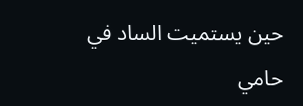حين يستميت الساد في حامي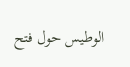الوطيس حول فتح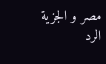مصر و الجزية
الرد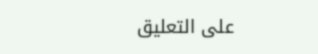على التعليق